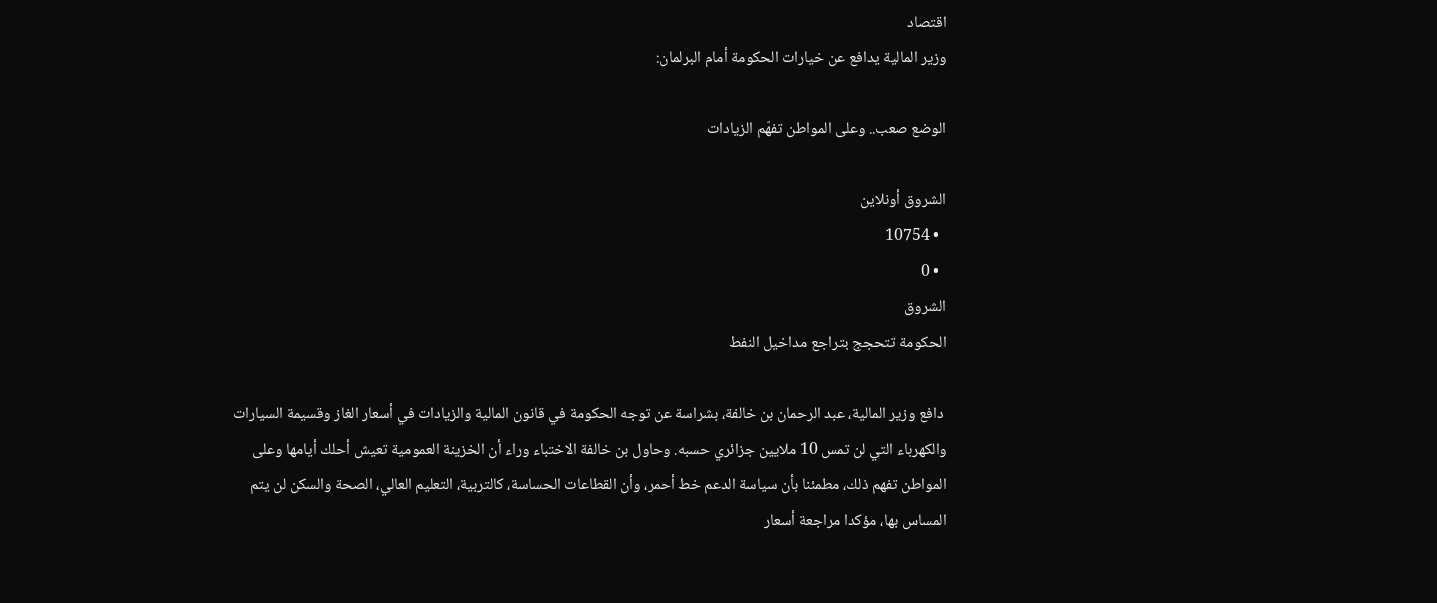اقتصاد
وزير المالية يدافع عن خيارات الحكومة أمام البرلمان:

الوضع صعب.. وعلى المواطن تفهّم الزيادات

الشروق أونلاين
  • 10754
  • 0
الشروق
الحكومة تتحجج بتراجع مداخيل النفط

 دافع وزير المالية، عبد الرحمان بن خالفة، بشراسة عن توجه الحكومة في قانون المالية والزيادات في أسعار الغاز وقسيمة السيارات والكهرباء التي لن تمس 10 ملايين جزائري حسبه. وحاول بن خالفة الاختباء وراء أن الخزينة العمومية تعيش أحلك أيامها وعلى المواطن تفهم ذلك، مطمئنا بأن سياسة الدعم خط أحمر، وأن القطاعات الحساسة، كالتربية، التعليم العالي، الصحة والسكن لن يتم المساس بها، مؤكدا مراجعة أسعار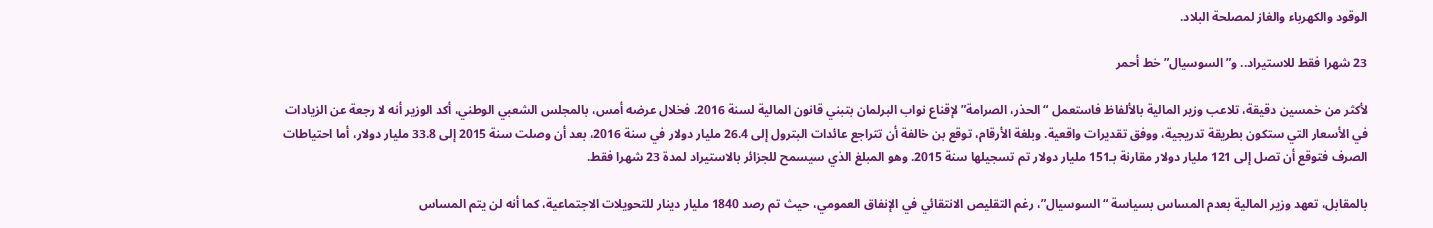الوقود والكهرباء والغاز لمصلحة البلاد.

23 شهرا فقط للاستيراد.. و”السوسيال” خط أحمر

لأكثر من خمسين دقيقة، تلاعب وزير المالية بالألفاظ فاستعمل “الحذر، الصرامة” لإقناع نواب البرلمان بتبني قانون المالية لسنة 2016. فخلال عرضه أمس، بالمجلس الشعبي الوطني، أكد الوزير أنه لا رجعة عن الزيادات في الأسعار التي ستكون بطريقة تدريجية، ووفق تقديرات واقعية. وبلغة الأرقام، توقع بن خالفة أن تتراجع عائدات البترول إلى 26.4 مليار دولار في سنة 2016، بعد أن وصلت سنة 2015 إلى 33.8 مليار دولار، أما احتياطات الصرف فتوقع أن تصل إلى 121 مليار دولار مقارنة بـ151 مليار دولار تم تسجيلها سنة 2015. وهو المبلغ الذي سيسمح للجزائر بالاستيراد لمدة 23 شهرا فقط.

بالمقابل، تعهد وزير المالية بعدم المساس بسياسة “السوسيال”، رغم التقليص الانتقائي في الإنفاق العمومي، حيث تم رصد 1840 مليار دينار للتحويلات الاجتماعية، كما أنه لن يتم المساس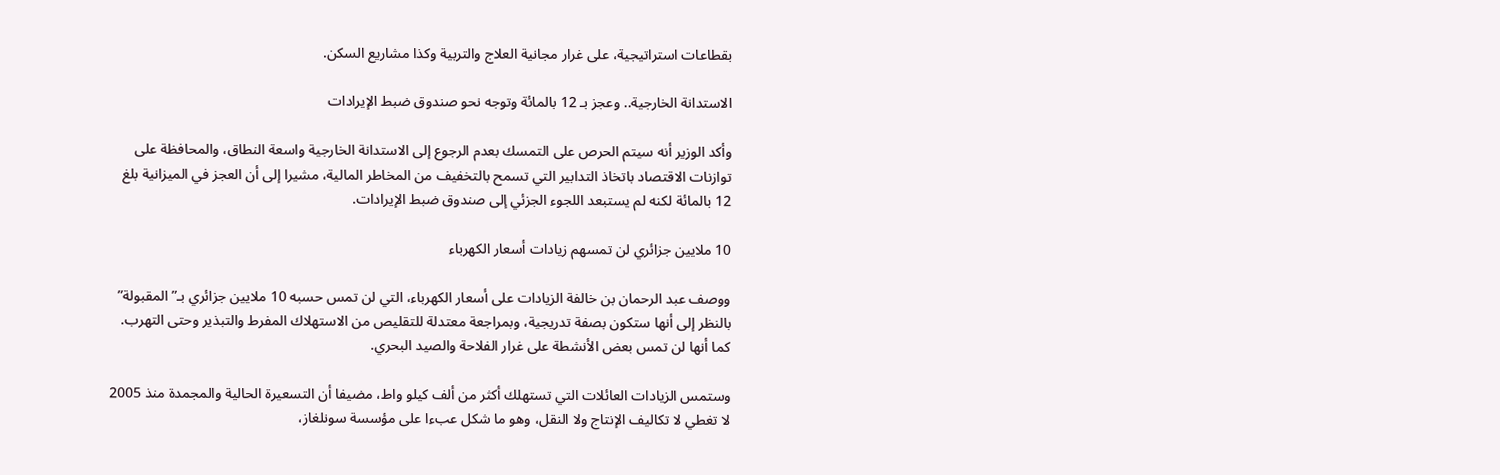بقطاعات استراتيجية، على غرار مجانية العلاج والتربية وكذا مشاريع السكن.

الاستدانة الخارجية.. وعجز بـ 12 بالمائة وتوجه نحو صندوق ضبط الإيرادات

وأكد الوزير أنه سيتم الحرص على التمسك بعدم الرجوع إلى الاستدانة الخارجية واسعة النطاق، والمحافظة على توازنات الاقتصاد باتخاذ التدابير التي تسمح بالتخفيف من المخاطر المالية، مشيرا إلى أن العجز في الميزانية بلغ 12 بالمائة لكنه لم يستبعد اللجوء الجزئي إلى صندوق ضبط الإيرادات.

10 ملايين جزائري لن تمسهم زيادات أسعار الكهرباء

ووصف عبد الرحمان بن خالفة الزيادات على أسعار الكهرباء، التي لن تمس حسبه 10 ملايين جزائري بـ”المقبولة” بالنظر إلى أنها ستكون بصفة تدريجية، وبمراجعة معتدلة للتقليص من الاستهلاك المفرط والتبذير وحتى التهرب. كما أنها لن تمس بعض الأنشطة على غرار الفلاحة والصيد البحري.

وستمس الزيادات العائلات التي تستهلك أكثر من ألف كيلو واط، مضيفا أن التسعيرة الحالية والمجمدة منذ 2005 لا تغطي لا تكاليف الإنتاج ولا النقل، وهو ما شكل عبءا على مؤسسة سونلغاز،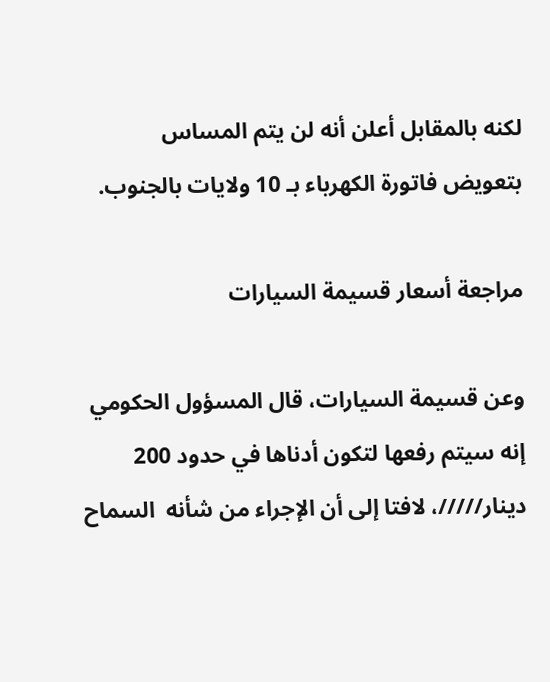لكنه بالمقابل أعلن أنه لن يتم المساس بتعويض فاتورة الكهرباء بـ 10 ولايات بالجنوب.

مراجعة أسعار قسيمة السيارات

وعن قسيمة السيارات، قال المسؤول الحكومي إنه سيتم رفعها لتكون أدناها في حدود 200 دينار/////، لافتا إلى أن الإجراء من شأنه  السماح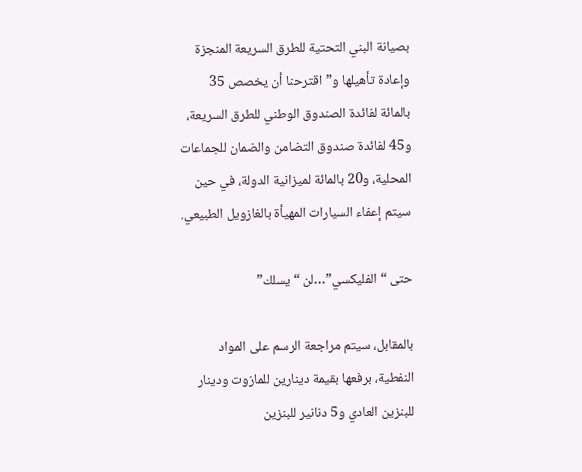بصيانة البني التحتية للطرق السريعة المنجزة وإعادة تأهيلها و”اقترحنا أن يخصص 35 بالمائة لفائدة الصندوق الوطني للطرق السريعة، و45 لفائدة صندوق التضامن والضمان للجماعات المحلية، و20 بالمائة لميزانية الدولة، في حين سيتم إعفاء السيارات المهيأة بالغازويل الطبيعي.

حتى “الفليكسي”…لن “يسلك”

بالمقابل، سيتم مراجعة الرسم على المواد النفطية، برفعها بقيمة دينارين للمازوت ودينار للبنزين العادي و5 دنانير للبنزين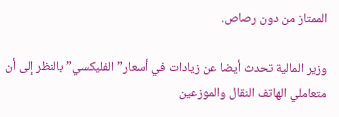الممتاز من دون رصاص.

وزير المالية تحدث أيضا عن زيادات في أسعار”الفليكسي” بالنظر إلى أن متعاملي الهاتف النقال والموزعين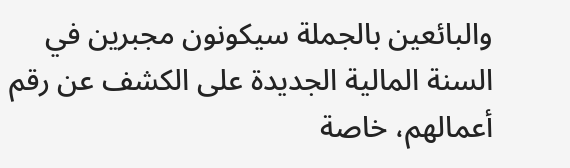والبائعين بالجملة سيكونون مجبرين في السنة المالية الجديدة على الكشف عن رقم أعمالهم، خاصة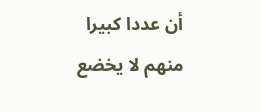أن عددا كبيرا منهم لا يخضع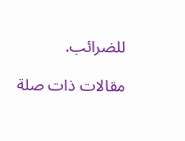للضرائب.

مقالات ذات صلة